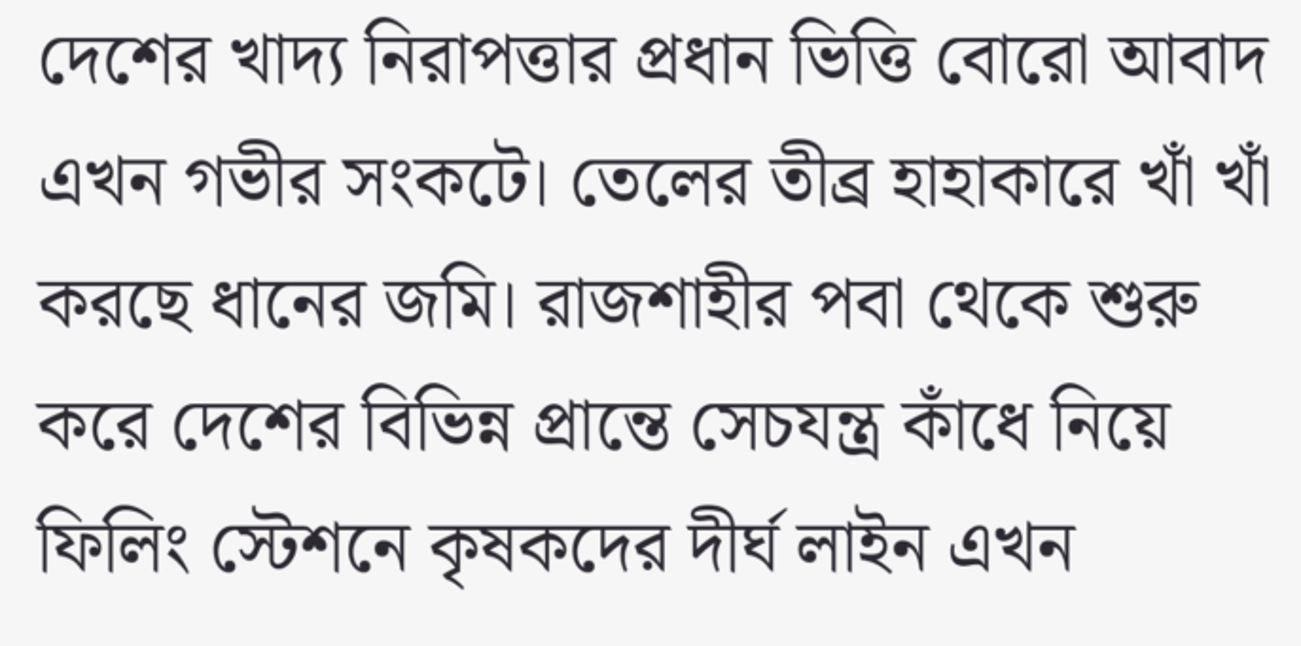দেশের খাদ্য নিরাপত্তার প্রধান ভিত্তি বোরো আবাদ এখন গভীর সংকটে। তেলের তীব্র হাহাকারে খাঁ খাঁ করছে ধানের জমি। রাজশাহীর পবা থেকে শুরু করে দেশের বিভিন্ন প্রান্তে সেচযন্ত্র কাঁধে নিয়ে ফিলিং স্টেশনে কৃষকদের দীর্ঘ লাইন এখন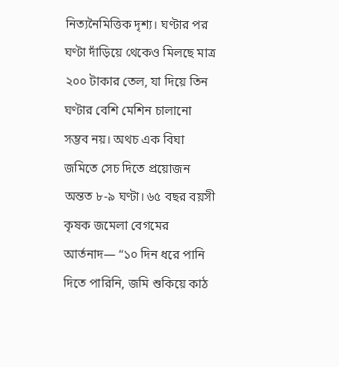নিত্যনৈমিত্তিক দৃশ্য। ঘণ্টার পর ঘণ্টা দাঁড়িয়ে থেকেও মিলছে মাত্র ২০০ টাকার তেল, যা দিয়ে তিন ঘণ্টার বেশি মেশিন চালানো সম্ভব নয়। অথচ এক বিঘা জমিতে সেচ দিতে প্রয়োজন অন্তত ৮-৯ ঘণ্টা। ৬৫ বছর বয়সী কৃষক জমেলা বেগমের আর্তনাদ— “১০ দিন ধরে পানি দিতে পারিনি, জমি শুকিয়ে কাঠ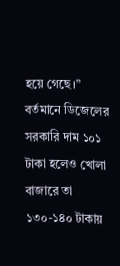হয়ে গেছে।”
বর্তমানে ডিজেলের সরকারি দাম ১০১ টাকা হলেও খোলা বাজারে তা ১৩০-১৪০ টাকায়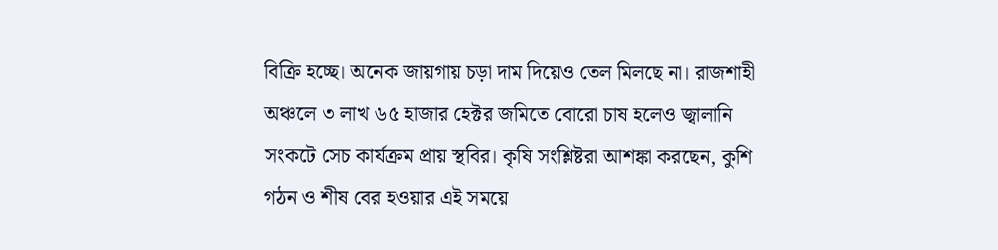বিক্রি হচ্ছে। অনেক জায়গায় চড়া দাম দিয়েও তেল মিলছে না। রাজশাহী অঞ্চলে ৩ লাখ ৬৫ হাজার হেক্টর জমিতে বোরো চাষ হলেও জ্বালানি সংকটে সেচ কার্যক্রম প্রায় স্থবির। কৃষি সংশ্লিষ্টরা আশঙ্কা করছেন, কুশি গঠন ও শীষ বের হওয়ার এই সময়ে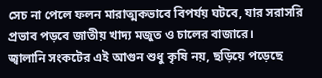সেচ না পেলে ফলন মারাত্মকভাবে বিপর্যয় ঘটবে, যার সরাসরি প্রভাব পড়বে জাতীয় খাদ্য মজুত ও চালের বাজারে।
জ্বালানি সংকটের এই আগুন শুধু কৃষি নয়, ছড়িয়ে পড়েছে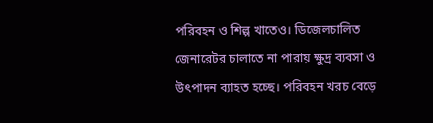পরিবহন ও শিল্প খাতেও। ডিজেলচালিত জেনারেটর চালাতে না পারায় ক্ষুদ্র ব্যবসা ও উৎপাদন ব্যাহত হচ্ছে। পরিবহন খরচ বেড়ে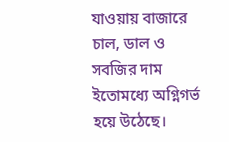যাওয়ায় বাজারে চাল, ডাল ও সবজির দাম ইতোমধ্যে অগ্নিগর্ভ হয়ে উঠেছে।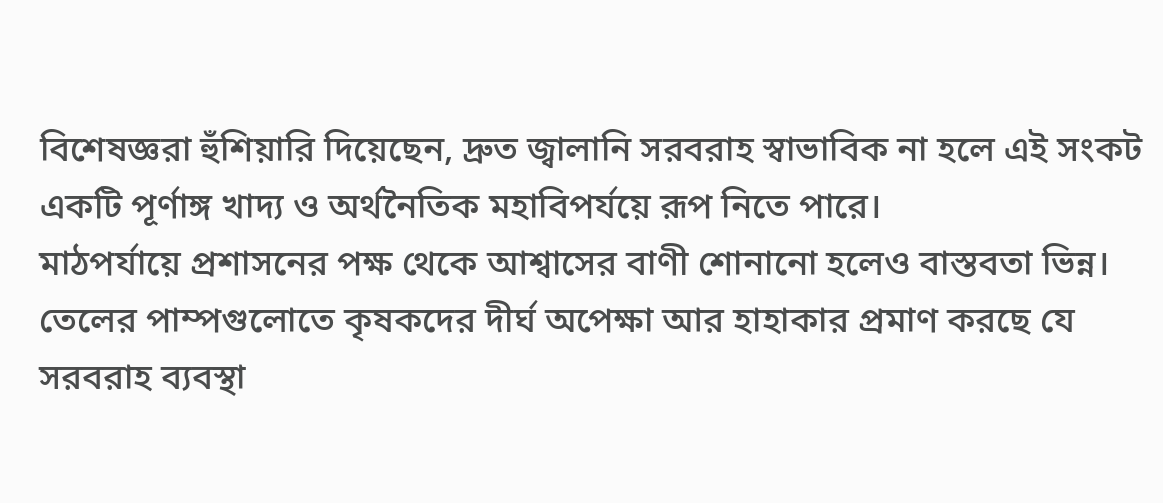বিশেষজ্ঞরা হুঁশিয়ারি দিয়েছেন, দ্রুত জ্বালানি সরবরাহ স্বাভাবিক না হলে এই সংকট একটি পূর্ণাঙ্গ খাদ্য ও অর্থনৈতিক মহাবিপর্যয়ে রূপ নিতে পারে।
মাঠপর্যায়ে প্রশাসনের পক্ষ থেকে আশ্বাসের বাণী শোনানো হলেও বাস্তবতা ভিন্ন। তেলের পাম্পগুলোতে কৃষকদের দীর্ঘ অপেক্ষা আর হাহাকার প্রমাণ করছে যে সরবরাহ ব্যবস্থা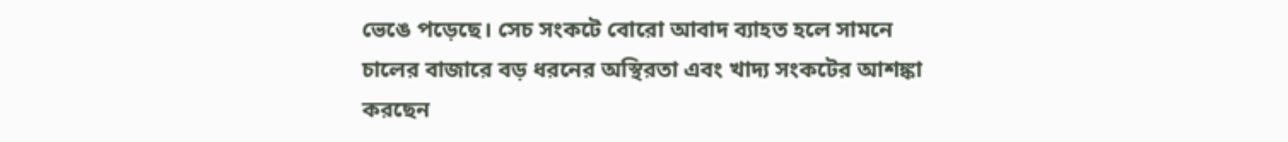ভেঙে পড়েছে। সেচ সংকটে বোরো আবাদ ব্যাহত হলে সামনে চালের বাজারে বড় ধরনের অস্থিরতা এবং খাদ্য সংকটের আশঙ্কা করছেন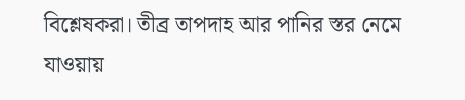বিশ্লেষকরা। তীব্র তাপদাহ আর পানির স্তর নেমে যাওয়ায়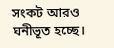সংকট আরও ঘনীভূত হচ্ছে।